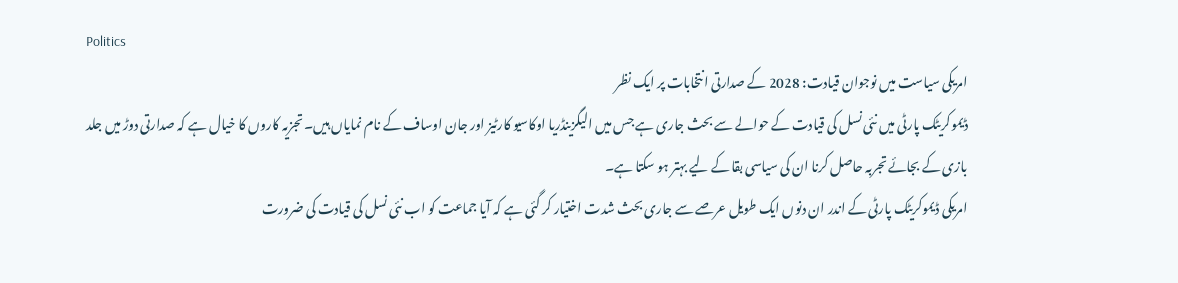Politics
امریکی سیاست میں نوجوان قیادت: 2028 کے صدارتی انتخابات پر ایک نظر
ڈیموکریٹک پارٹی میں نئی نسل کی قیادت کے حوالے سے بحث جاری ہے جس میں الیگزینڈریا اوکاسیو کارٹیز اور جان اوساف کے نام نمایاں ہیں۔ تجزیہ کاروں کا خیال ہے کہ صدارتی دوڑ میں جلد بازی کے بجائے تجربہ حاصل کرنا ان کی سیاسی بقا کے لیے بہتر ہو سکتا ہے۔
امریکی ڈیموکریٹک پارٹی کے اندر ان دنوں ایک طویل عرصے سے جاری بحث شدت اختیار کر گئی ہے کہ آیا جماعت کو اب نئی نسل کی قیادت کی ضرورت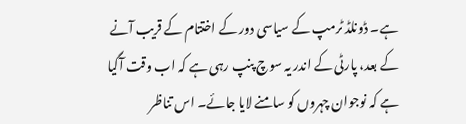ہے۔ ڈونلڈ ٹرمپ کے سیاسی دور کے اختتام کے قریب آنے کے بعد، پارٹی کے اندر یہ سوچ پنپ رہی ہے کہ اب وقت آگیا ہے کہ نوجوان چہروں کو سامنے لایا جائے۔ اس تناظر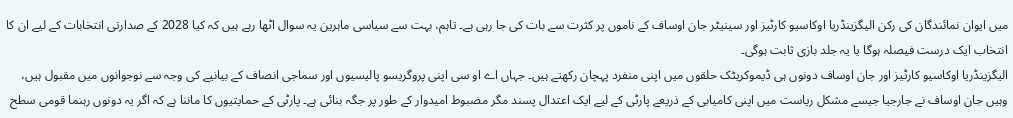میں ایوان نمائندگان کی رکن الیگزینڈریا اوکاسیو کارٹیز اور سینیٹر جان اوساف کے ناموں پر کثرت سے بات کی جا رہی ہے۔ تاہم، بہت سے سیاسی ماہرین یہ سوال اٹھا رہے ہیں کہ کیا 2028 کے صدارتی انتخابات کے لیے ان کا انتخاب ایک درست فیصلہ ہوگا یا یہ جلد بازی ثابت ہوگی۔
الیگزینڈریا اوکاسیو کارٹیز اور جان اوساف دونوں ہی ڈیموکریٹک حلقوں میں اپنی منفرد پہچان رکھتے ہیں۔ جہاں اے او سی اپنی پروگریسو پالیسیوں اور سماجی انصاف کے بیانیے کی وجہ سے نوجوانوں میں مقبول ہیں، وہیں جان اوساف نے جارجیا جیسے مشکل ریاست میں اپنی کامیابی کے ذریعے پارٹی کے لیے ایک اعتدال پسند مگر مضبوط امیدوار کے طور پر جگہ بنائی ہے۔ پارٹی کے حمایتیوں کا ماننا ہے کہ اگر یہ دونوں رہنما قومی سطح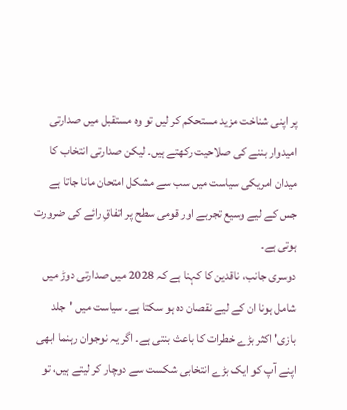پر اپنی شناخت مزید مستحکم کر لیں تو وہ مستقبل میں صدارتی امیدوار بننے کی صلاحیت رکھتے ہیں۔ لیکن صدارتی انتخاب کا میدان امریکی سیاست میں سب سے مشکل امتحان مانا جاتا ہے جس کے لیے وسیع تجربے اور قومی سطح پر اتفاقِ رائے کی ضرورت ہوتی ہے۔
دوسری جانب، ناقدین کا کہنا ہے کہ 2028 میں صدارتی دوڑ میں شامل ہونا ان کے لیے نقصان دہ ہو سکتا ہے۔ سیاست میں 'جلد بازی' اکثر بڑے خطرات کا باعث بنتی ہے۔ اگر یہ نوجوان رہنما ابھی اپنے آپ کو ایک بڑے انتخابی شکست سے دوچار کر لیتے ہیں، تو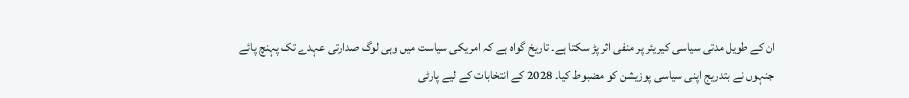ان کے طویل مدتی سیاسی کیریئر پر منفی اثر پڑ سکتا ہے۔ تاریخ گواہ ہے کہ امریکی سیاست میں وہی لوگ صدارتی عہدے تک پہنچ پائے جنہوں نے بتدریج اپنی سیاسی پوزیشن کو مضبوط کیا۔ 2028 کے انتخابات کے لیے پارٹی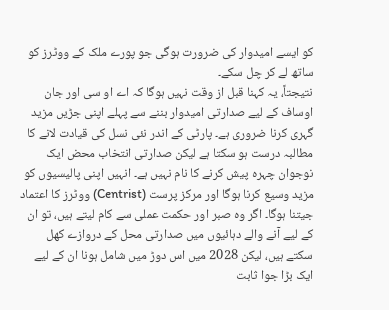کو ایسے امیدوار کی ضرورت ہوگی جو پورے ملک کے ووٹرز کو ساتھ لے کر چل سکے۔
نتیجتاً، یہ کہنا قبل از وقت نہیں ہوگا کہ اے او سی اور جان اوساف کے لیے صدارتی امیدوار بننے سے پہلے اپنی جڑیں مزید گہری کرنا ضروری ہے۔ پارٹی کے اندر نئی نسل کی قیادت لانے کا مطالبہ درست ہو سکتا ہے لیکن صدارتی انتخاب محض ایک نوجوان چہرہ پیش کرنے کا نام نہیں ہے۔ انہیں اپنی پالیسیوں کو مزید وسیع کرنا ہوگا اور مرکز پرست (Centrist) ووٹرز کا اعتماد جیتنا ہوگا۔ اگر وہ صبر اور حکمت عملی سے کام لیتے ہیں، تو ان کے لیے آنے والے دہائیوں میں صدارتی محل کے دروازے کھل سکتے ہیں، لیکن 2028 میں اس دوڑ میں شامل ہونا ان کے لیے ایک بڑا جوا ثابت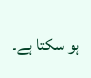ہو سکتا ہے۔